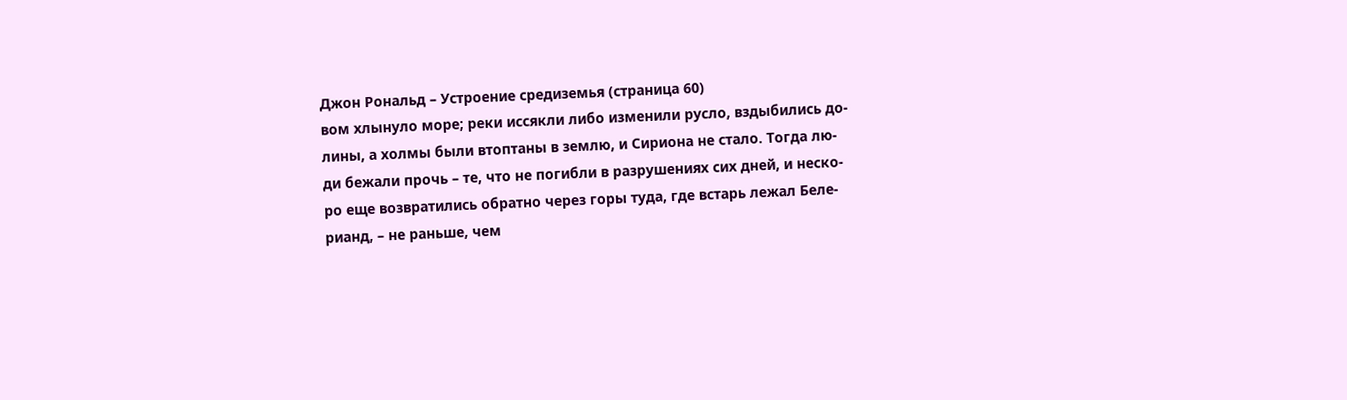Джон Рональд – Устроение средиземья (страница 60)
вом хлынуло море; реки иссякли либо изменили русло, вздыбились до-
лины, а холмы были втоптаны в землю, и Сириона не стало. Тогда лю-
ди бежали прочь – те, что не погибли в разрушениях сих дней, и неско-
ро еще возвратились обратно через горы туда, где встарь лежал Беле-
рианд, – не раньше, чем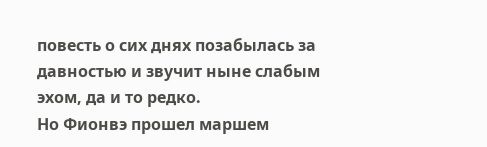повесть о сих днях позабылась за давностью и звучит ныне слабым эхом, да и то редко.
Но Фионвэ прошел маршем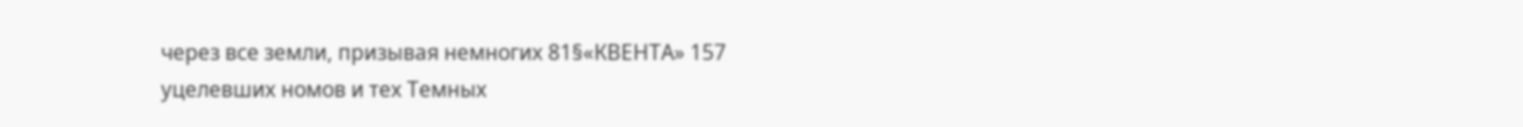через все земли, призывая немногих 81§«КВЕНТА» 157
уцелевших номов и тех Темных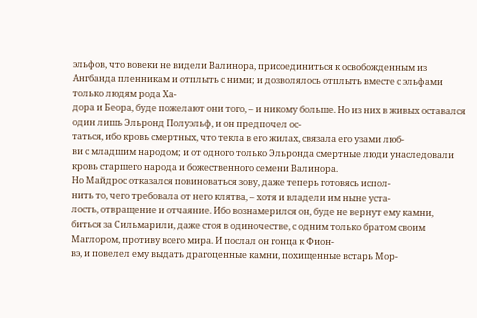эльфов, что вовеки не видели Валинора, присоединиться к освобожденным из Ангбанда пленникам и отплыть с ними; и дозволялось отплыть вместе с эльфами только людям рода Ха-
дора и Беора, буде пожелают они того, – и никому больше. Но из них в живых оставался один лишь Эльронд Полуэльф, и он предпочел ос-
таться, ибо кровь смертных, что текла в его жилах, связала его узами люб-
ви с младшим народом; и от одного только Эльронда смертные люди унаследовали кровь старшего народа и божественного семени Валинора.
Но Майдрос отказался повиноваться зову, даже теперь готовясь испол-
нить то, чего требовала от него клятва, – хотя и владели им ныне уста-
лость, отвращение и отчаяние. Ибо вознамерился он, буде не вернут ему камни, биться за Сильмарили, даже стоя в одиночестве, с одним только братом своим Маглором, противу всего мира. И послал он гонца к Фион-
вэ, и повелел ему выдать драгоценные камни, похищенные встарь Мор-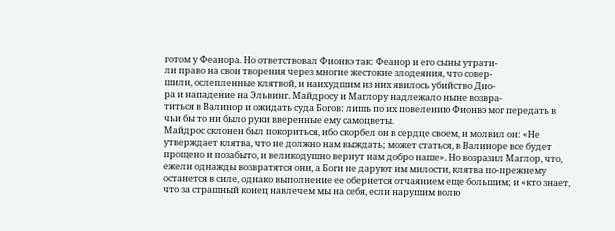готом у Феанора. Но ответствовал Фионвэ так: Феанор и его сыны утрати-
ли право на свои творения через многие жестокие злодеяния, что совер-
шили, ослепленные клятвой, и наихудшим из них явилось убийство Дио-
ра и нападение на Эльвинг. Майдросу и Маглору надлежало ныне возвра-
титься в Валинор и ожидать суда Богов: лишь по их повелению Фионвэ мог передать в чьи бы то ни было руки вверенные ему самоцветы.
Майдрос склонен был покориться, ибо скорбел он в сердце своем, и молвил он: «Не утверждает клятва, что не должно нам выждать; может статься, в Валиноре все будет прощено и позабыто, и великодушно вернут нам добро наше». Но возразил Маглор, что, ежели однажды возвратятся они, а Боги не даруют им милости, клятва по-прежнему останется в силе, однако выполнение ее обернется отчаянием еще большим; и «кто знает, что за страшный конец навлечем мы на себя, если нарушим волю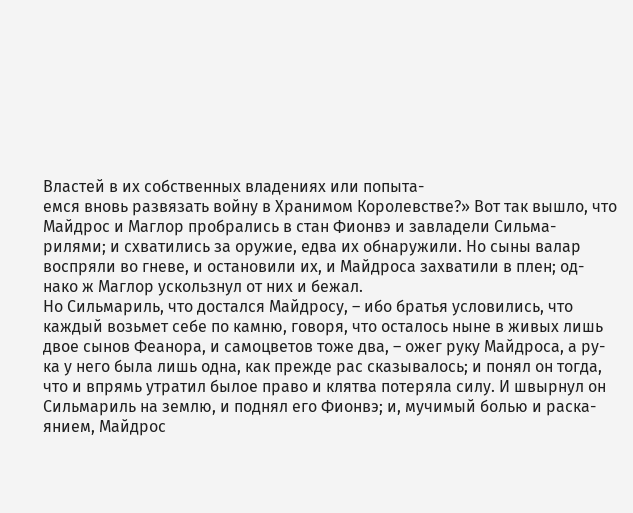Властей в их собственных владениях или попыта-
емся вновь развязать войну в Хранимом Королевстве?» Вот так вышло, что Майдрос и Маглор пробрались в стан Фионвэ и завладели Сильма-
рилями; и схватились за оружие, едва их обнаружили. Но сыны валар воспряли во гневе, и остановили их, и Майдроса захватили в плен; од-
нако ж Маглор ускользнул от них и бежал.
Но Сильмариль, что достался Майдросу, – ибо братья условились, что каждый возьмет себе по камню, говоря, что осталось ныне в живых лишь двое сынов Феанора, и самоцветов тоже два, – ожег руку Майдроса, а ру-
ка у него была лишь одна, как прежде рас сказывалось; и понял он тогда, что и впрямь утратил былое право и клятва потеряла силу. И швырнул он Сильмариль на землю, и поднял его Фионвэ; и, мучимый болью и раска-
янием, Майдрос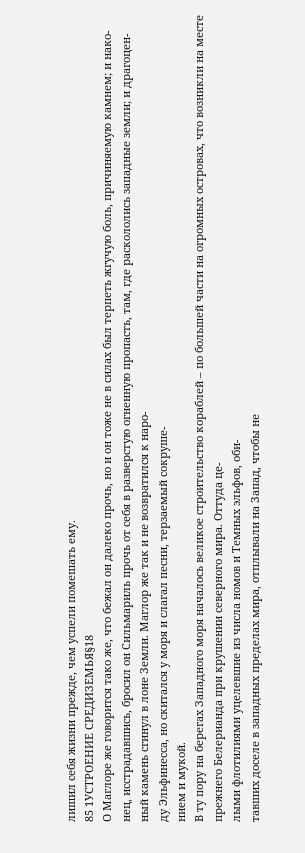лишил себя жизни прежде, чем успели помешать ему.
85 1УСТРОЕНИЕ СРЕДИЗЕМЬЯ§18
О Маглоре же говорится тако же, что бежал он далеко прочь, но и он тоже не в силах был терпеть жгучую боль, причиняемую камнем; и нако-
нец, исстрадавшись, бросил он Сильмариль прочь от себя в разверстую огненную пропасть, там, где раскололись западные земли; и драгоцен-
ный камень сгинул в лоне Земли. Маглор же так и не возвратился к наро-
ду Эльфинесса, но скитался у моря и слагал песни, терзаемый сокруше-
нием и мукой.
В ту пору на берегах Западного моря началось великое строительство кораблей – по большей части на огромных островах, что возникли на месте прежнего Белерианда при крушении северного мира. Оттуда це-
лыми флотилиями уцелевшие из числа номов и Темных эльфов, оби-
тавших доселе в западных пределах мира, отплывали на Запад, чтобы не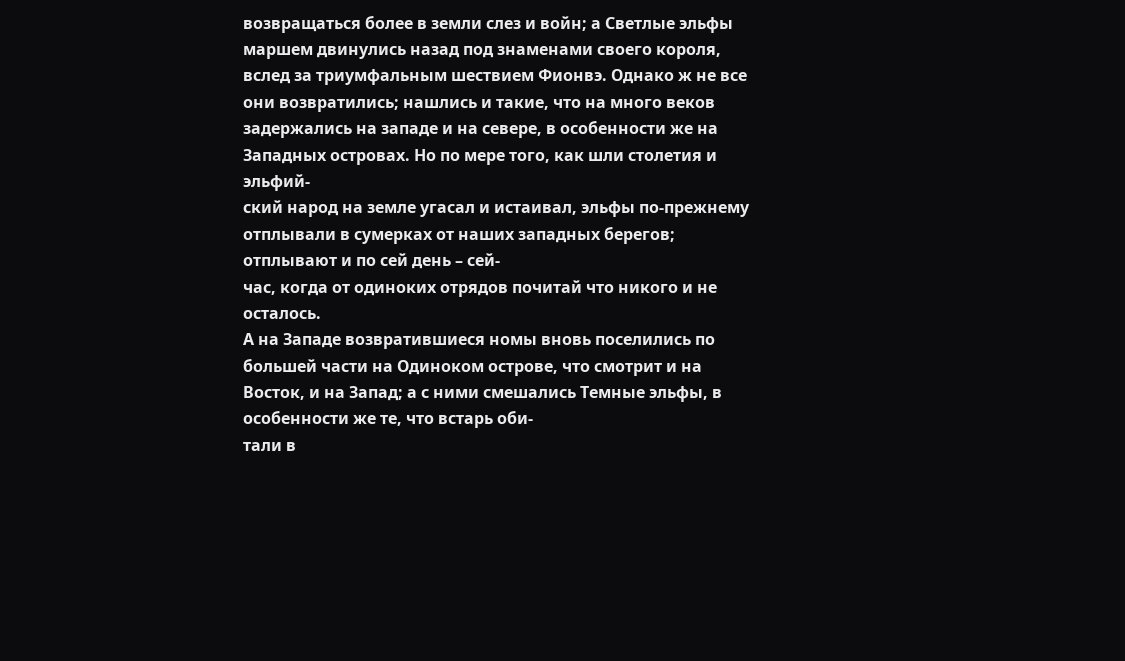возвращаться более в земли слез и войн; а Светлые эльфы маршем двинулись назад под знаменами своего короля, вслед за триумфальным шествием Фионвэ. Однако ж не все они возвратились; нашлись и такие, что на много веков задержались на западе и на севере, в особенности же на Западных островах. Но по мере того, как шли столетия и эльфий-
ский народ на земле угасал и истаивал, эльфы по-прежнему отплывали в сумерках от наших западных берегов; отплывают и по сей день – сей-
час, когда от одиноких отрядов почитай что никого и не осталось.
А на Западе возвратившиеся номы вновь поселились по большей части на Одиноком острове, что смотрит и на Восток, и на Запад; а с ними смешались Темные эльфы, в особенности же те, что встарь оби-
тали в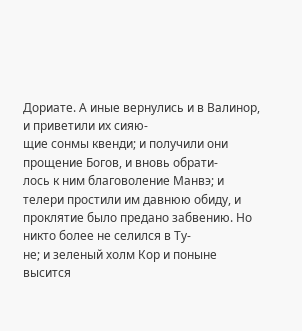Дориате. А иные вернулись и в Валинор, и приветили их сияю-
щие сонмы квенди; и получили они прощение Богов, и вновь обрати-
лось к ним благоволение Манвэ; и телери простили им давнюю обиду, и проклятие было предано забвению. Но никто более не селился в Ту-
не; и зеленый холм Кор и поныне высится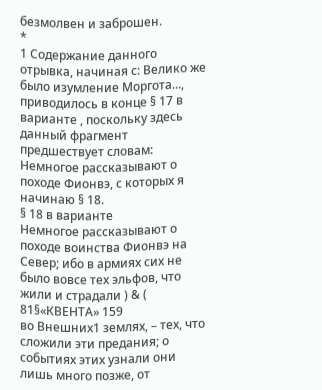безмолвен и заброшен.
*
1 Содержание данного отрывка, начиная с: Велико же было изумление Моргота..., приводилось в конце § 17 в варианте , поскольку здесь данный фрагмент предшествует словам: Немногое рассказывают о походе Фионвэ, с которых я начинаю § 18.
§ 18 в варианте
Немногое рассказывают о походе воинства Фионвэ на Север; ибо в армиях сих не было вовсе тех эльфов, что жили и страдали ) & ( 81§«КВЕНТА» 159
во Внешних1 землях, – тех, что сложили эти предания; о событиях этих узнали они лишь много позже, от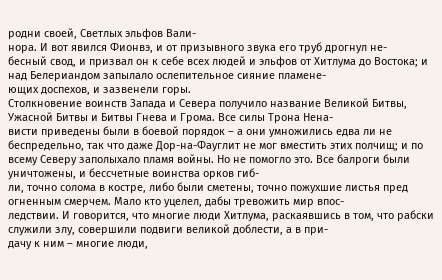родни своей, Светлых эльфов Вали-
нора. И вот явился Фионвэ, и от призывного звука его труб дрогнул не-
бесный свод, и призвал он к себе всех людей и эльфов от Хитлума до Востока; и над Белериандом запылало ослепительное сияние пламене-
ющих доспехов, и зазвенели горы.
Столкновение воинств Запада и Севера получило название Великой Битвы, Ужасной Битвы и Битвы Гнева и Грома. Все силы Трона Нена-
висти приведены были в боевой порядок – а они умножились едва ли не беспредельно, так что даже Дор-на-Фауглит не мог вместить этих полчищ; и по всему Северу заполыхало пламя войны. Но не помогло это. Все балроги были уничтожены, и бессчетные воинства орков гиб-
ли, точно солома в костре, либо были сметены, точно пожухшие листья пред огненным смерчем. Мало кто уцелел, дабы тревожить мир впос-
ледствии. И говорится, что многие люди Хитлума, раскаявшись в том, что рабски служили злу, совершили подвиги великой доблести, а в при-
дачу к ним – многие люди,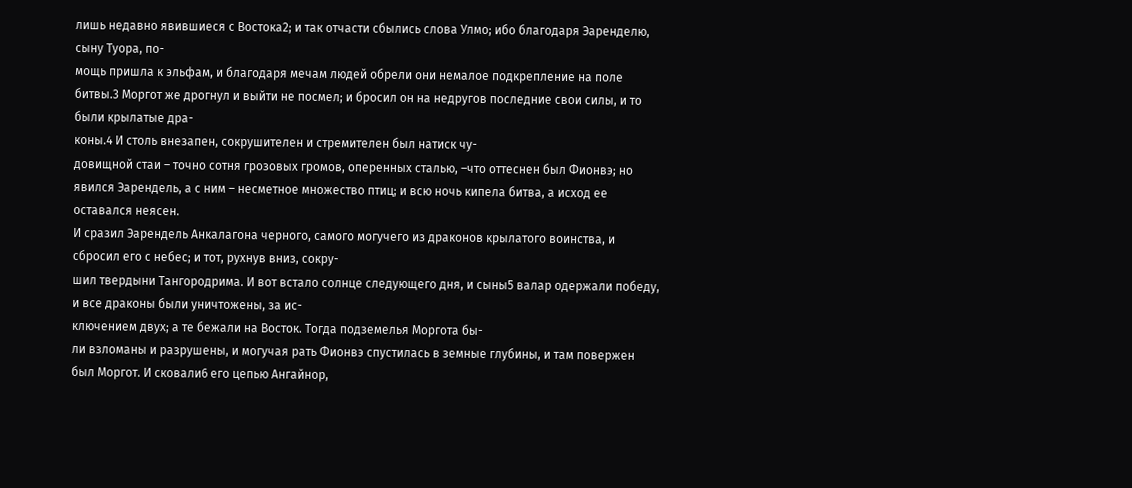лишь недавно явившиеся с Востока2; и так отчасти сбылись слова Улмо; ибо благодаря Эаренделю, сыну Туора, по-
мощь пришла к эльфам, и благодаря мечам людей обрели они немалое подкрепление на поле битвы.3 Моргот же дрогнул и выйти не посмел; и бросил он на недругов последние свои силы, и то были крылатые дра-
коны.4 И столь внезапен, сокрушителен и стремителен был натиск чу-
довищной стаи – точно сотня грозовых громов, оперенных сталью, –что оттеснен был Фионвэ; но явился Эарендель, а с ним – несметное множество птиц; и всю ночь кипела битва, а исход ее оставался неясен.
И сразил Эарендель Анкалагона черного, самого могучего из драконов крылатого воинства, и сбросил его с небес; и тот, рухнув вниз, сокру-
шил твердыни Тангородрима. И вот встало солнце следующего дня, и сыны5 валар одержали победу, и все драконы были уничтожены, за ис-
ключением двух; а те бежали на Восток. Тогда подземелья Моргота бы-
ли взломаны и разрушены, и могучая рать Фионвэ спустилась в земные глубины, и там повержен был Моргот. И сковали6 его цепью Ангайнор,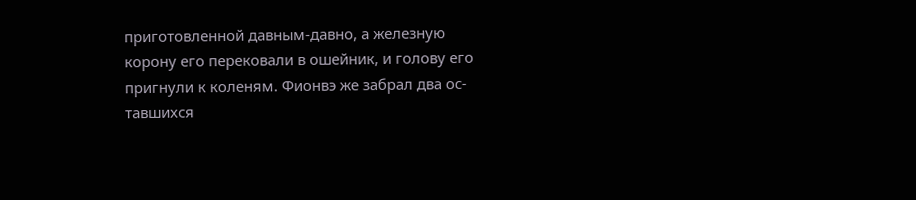приготовленной давным-давно, а железную корону его перековали в ошейник, и голову его пригнули к коленям. Фионвэ же забрал два ос-
тавшихся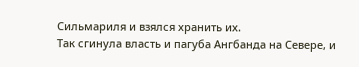Сильмариля и взялся хранить их.
Так сгинула власть и пагуба Ангбанда на Севере, и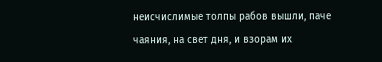неисчислимые толпы рабов вышли, паче чаяния, на свет дня, и взорам их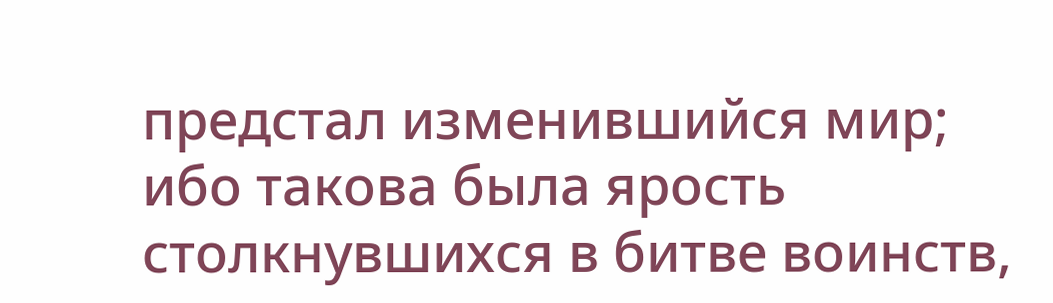предстал изменившийся мир; ибо такова была ярость столкнувшихся в битве воинств,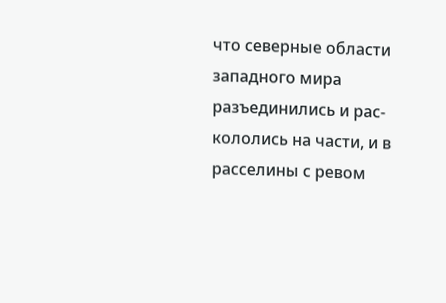что северные области западного мира разъединились и рас-
кололись на части, и в расселины с ревом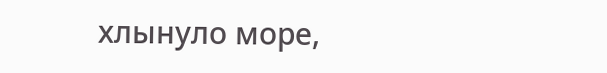хлынуло море,